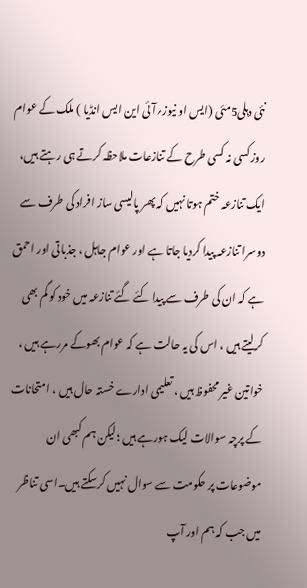نئی دہلی5مئی (ایس او نیوز؍آئی این ایس انڈیا ) ملک کے عوام روز کسی نہ کسی طرح کے تنازعات ملاحظہ کرتے ہی رہتے ہیں، ایک تنازعہ ختم ہوتا نہیں کہ پھر پالیسی ساز افراد کی طرف سے دوسرا تنازعہ پیدا کردیا جاتا ہے اور عوام جاہل ، جذباتی اور احمق ہے کہ ان کی طرف سے پیدا کئے گئے تنازعہ میں خود کو گم بھی کرلیتے ہیں ، اس کی یہ حالت ہے کہ عوام بھوکے مررہے ہیں ، خواتین غیر محفوظ ہیں ، تعلیمی ادارے خستہ حال ہیں ، امتحانات کے پرچہ سوالات لیک ہورہے ہیں ؛لیکن ہم کبھی ان موضوعات پر حکومت سے سوال نہیں کرسکتے ہیں۔اسی تناظر میں جب کہ ہم اور آپ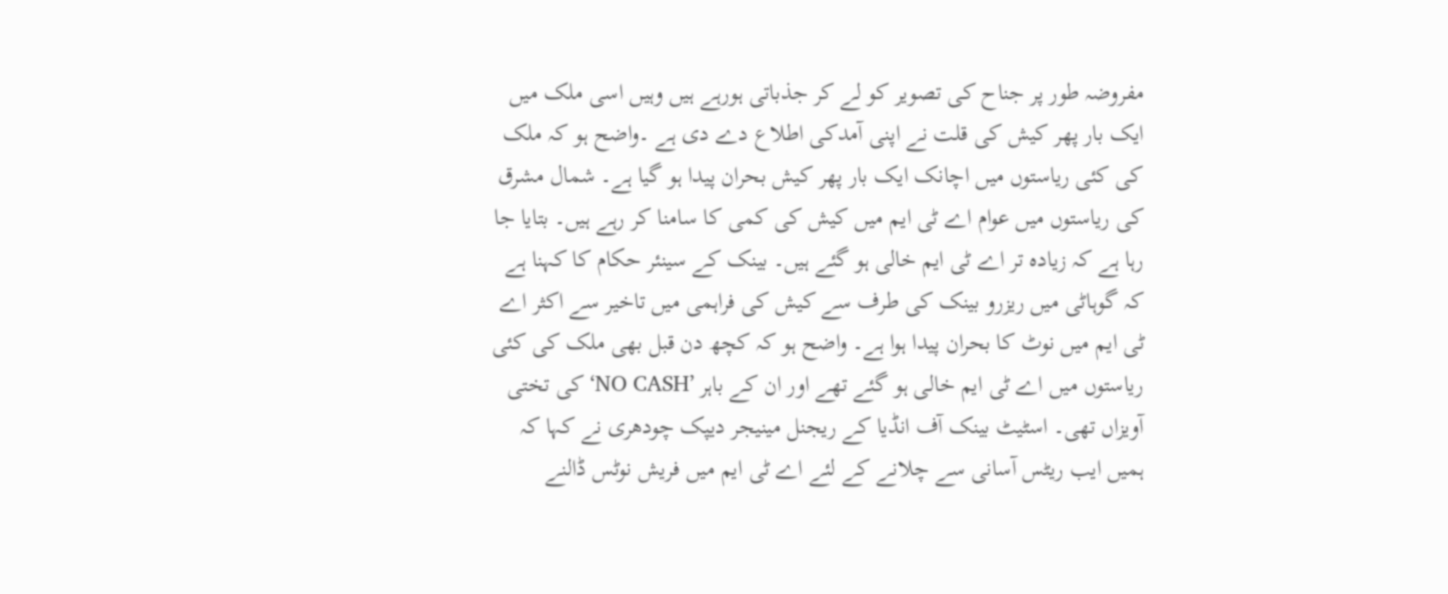مفروضہ طور پر جناح کی تصویر کو لے کر جذباتی ہورہے ہیں وہیں اسی ملک میں ایک بار پھر کیش کی قلت نے اپنی آمدکی اطلاع دے دی ہے ۔واضح ہو کہ ملک کی کئی ریاستوں میں اچانک ایک بار پھر کیش بحران پیدا ہو گیا ہے۔ شمال مشرق کی ریاستوں میں عوام اے ٹی ایم میں کیش کی کمی کا سامنا کر رہے ہیں۔ بتایا جا رہا ہے کہ زیادہ تر اے ٹی ایم خالی ہو گئے ہیں۔ بینک کے سینئر حکام کا کہنا ہے کہ گوہاٹی میں ریزرو بینک کی طرف سے کیش کی فراہمی میں تاخیر سے اکثر اے ٹی ایم میں نوٹ کا بحران پیدا ہوا ہے۔ واضح ہو کہ کچھ دن قبل بھی ملک کی کئی ریاستوں میں اے ٹی ایم خالی ہو گئے تھے اور ان کے باہر ’NO CASH‘ کی تختی آویزاں تھی۔ اسٹیٹ بینک آف انڈیا کے ریجنل مینیجر دیپک چودھری نے کہا کہ ہمیں ایب ریٹس آسانی سے چلانے کے لئے اے ٹی ایم میں فریش نوٹس ڈالنے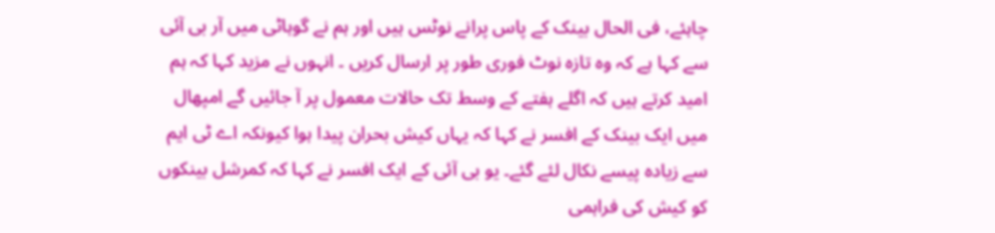چاہئے، فی الحال بینک کے پاس پرانے نوٹس ہیں اور ہم نے گوہاٹی میں آر بی آئی سے کہا ہے کہ وہ تازہ نوٹ فوری طور پر ارسال کریں ۔ انہوں نے مزید کہا کہ ہم امید کرتے ہیں کہ اگلے ہفتے کے وسط تک حالات معمول پر آ جائیں گے امپھال میں ایک بینک کے افسر نے کہا کہ یہاں کیش بحران پیدا ہوا کیونکہ اے ٹی ایم سے زیادہ پیسے نکال لئے گئے۔ یو بی آئی کے ایک افسر نے کہا کہ کمرشل بینکوں کو کیش کی فراہمی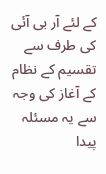کے لئے آر بی آئی کی طرف سے تقسیم کے نظام کے آغاز کی وجہ سے یہ مسئلہ پیدا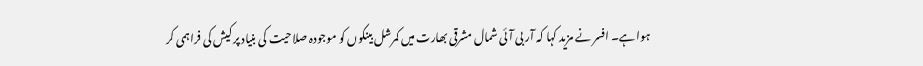ہوا ہے۔ افسر نے مزید کہا کہ آر بی آئی شمال مشرقی بھارت میں کمرشل بینکوں کو موجودہ صلاحیت کی بنیاد پر کیش کی فراہمی کر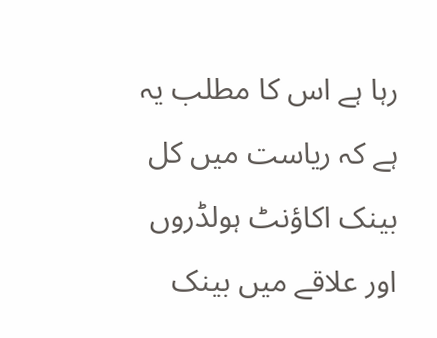رہا ہے اس کا مطلب یہ ہے کہ ریاست میں کل بینک اکاؤنٹ ہولڈروں اور علاقے میں بینک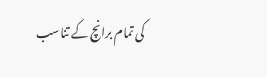کی تمام برانچ کے تناسب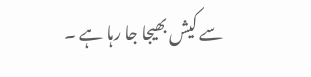سے کیش بھیجا جا رہا ہے ۔